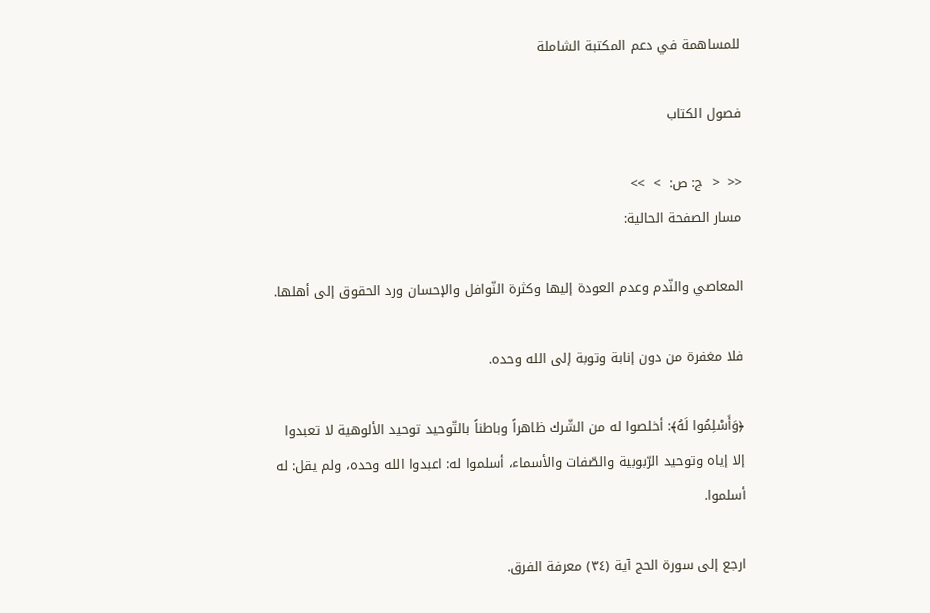للمساهمة في دعم المكتبة الشاملة

فصول الكتاب

<<  <  ج: ص:  >  >>
مسار الصفحة الحالية:

المعاصي والنّدم وعدم العودة إليها وكثرة النّوافل والإحسان ورد الحقوق إلى أهلها.

فلا مغفرة من دون إنابة وتوبة إلى الله وحده.

﴿وَأَسْلِمُوا لَهُ﴾: أخلصوا له من الشّرك ظاهراً وباطناً بالتّوحيد توحيد الألوهية لا تعبدوا إلا إياه وتوحيد الرّبوبية والصّفات والأسماء، أسلموا له: اعبدوا الله وحده، ولم يقل: له أسلموا.

ارجع إلى سورة الحج آية (٣٤) معرفة الفرق.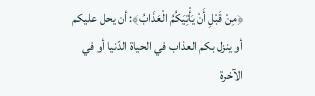﴿مِنْ قَبْلِ أَنْ يَأْتِيَكُمُ الْعَذَابُ﴾: أن يحل عليكم أو ينزل بكم العذاب في الحياة الدّنيا أو في الآخرة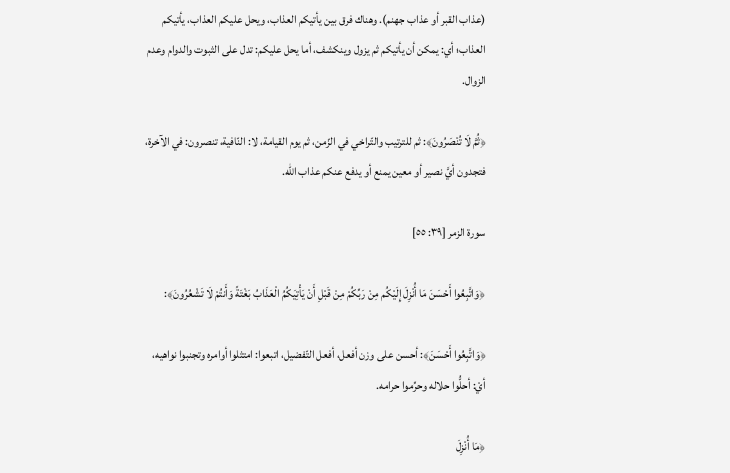(عذاب القبر أو عذاب جهنم). وهناك فرق بين يأتيكم العذاب، ويحل عليكم العذاب، يأتيكم العذاب؛ أي: يمكن أن يأتيكم ثم يزول وينكشف، أما يحل عليكم: تدل على الثبوت والدوام وعدم الزوال.

﴿ثُمَّ لَا تُنْصَرُونَ﴾: ثم للترتيب والتّراخي في الزّمن، ثم يوم القيامة، لا: النّافية، تنصرون: في الآخرة، فتجدون أيَّ نصير أو معين يمنع أو يدفع عنكم عذاب الله.

سورة الزمر [٣٩: ٥٥]

﴿وَاتَّبِعُوا أَحْسَنَ مَا أُنْزِلَ إِلَيْكُم مِنْ رَبِّكُمْ مِنْ قَبْلِ أَنْ يَأْتِيَكُمُ الْعَذَابُ بَغْتَةً وَأَنتُمْ لَا تَشْعُرُونَ﴾:

﴿وَاتَّبِعُوا أَحْسَنَ﴾: أحسن على وزن أفعل، أفعل التّفضيل، اتبعوا: امتثلوا أوامره وتجنبوا نواهيه، أيْ: أحلُّوا حلاله وحرِّموا حرامه.

﴿مَا أُنْزِلَ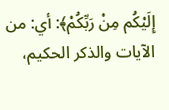إِلَيْكُم مِنْ رَبِّكُمْ﴾: أي: من الآيات والذكر الحكيم،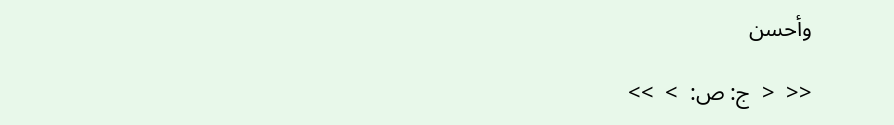وأحسن

<<  <  ج: ص:  >  >>